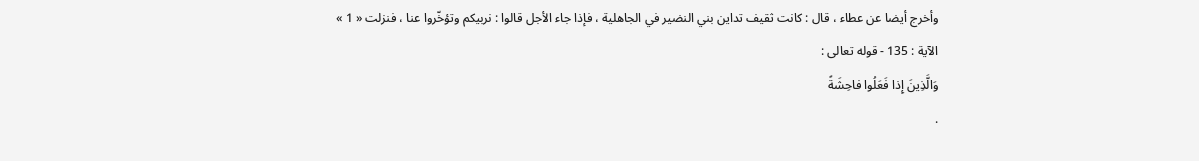وأخرج أيضا عن عطاء ، قال : كانت ثقيف تداين بني النضير في الجاهلية ، فإذا جاء الأجل قالوا : نربيكم وتؤخّروا عنا ، فنزلت « 1 » الآية : 135 - قوله تعالى :
وَالَّذِينَ إِذا فَعَلُوا فاحِشَةً
.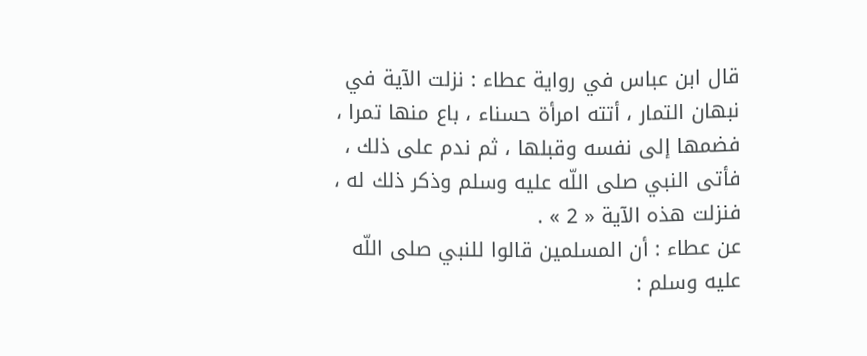قال ابن عباس في رواية عطاء : نزلت الآية في نبهان التمار ، أتته امرأة حسناء ، باع منها تمرا ، فضمها إلى نفسه وقبلها ، ثم ندم على ذلك ، فأتى النبي صلى اللّه عليه وسلم وذكر ذلك له ، فنزلت هذه الآية « 2 » .
عن عطاء : أن المسلمين قالوا للنبي صلى اللّه عليه وسلم :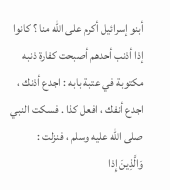أبنو إسرائيل أكرم على اللّه منا ؟ كانوا إذا أذنب أحدهم أصبحت كفارة ذنبه مكتوبة في عتبة بابه : اجدع أذنك ، اجدع أنفك ، افعل كذا . فسكت النبي صلى اللّه عليه وسلم ، فنزلت :
وَالَّذِينَ إِذا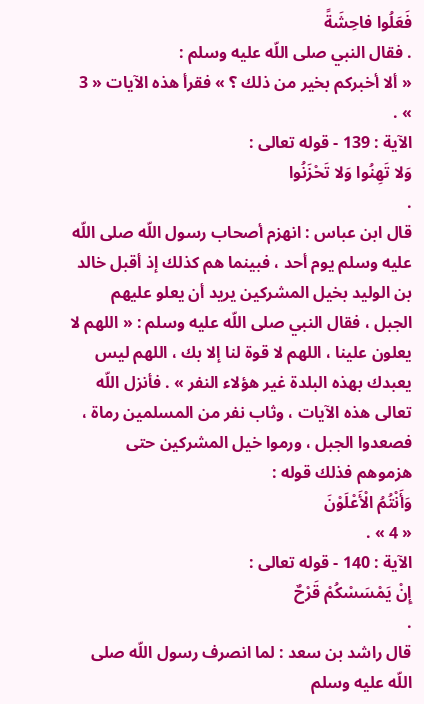فَعَلُوا فاحِشَةً
. فقال النبي صلى اللّه عليه وسلم :
« ألا أخبركم بخير من ذلك ؟ » فقرأ هذه الآيات « 3 » .
الآية : 139 - قوله تعالى :
وَلا تَهِنُوا وَلا تَحْزَنُوا
.
قال ابن عباس : انهزم أصحاب رسول اللّه صلى اللّه عليه وسلم يوم أحد ، فبينما هم كذلك إذ أقبل خالد بن الوليد بخيل المشركين يريد أن يعلو عليهم الجبل ، فقال النبي صلى اللّه عليه وسلم : « اللهم لا يعلون علينا ، اللهم لا قوة لنا إلا بك ، اللهم ليس يعبدك بهذه البلدة غير هؤلاء النفر » . فأنزل اللّه تعالى هذه الآيات ، وثاب نفر من المسلمين رماة ، فصعدوا الجبل ، ورموا خيل المشركين حتى هزموهم فذلك قوله :
وَأَنْتُمُ الْأَعْلَوْنَ
« 4 » .
الآية : 140 - قوله تعالى :
إِنْ يَمْسَسْكُمْ قَرْحٌ
.
قال راشد بن سعد : لما انصرف رسول اللّه صلى اللّه عليه وسلم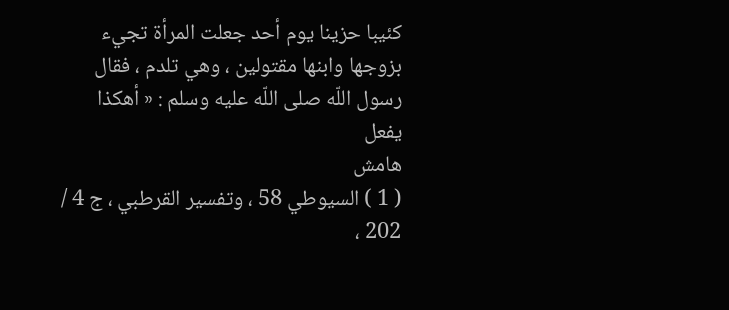كئيبا حزينا يوم أحد جعلت المرأة تجيء بزوجها وابنها مقتولين ، وهي تلدم ، فقال رسول اللّه صلى اللّه عليه وسلم : « أهكذا يفعل
هامش
( 1 ) السيوطي 58 ، وتفسير القرطبي ، ج 4 / 202 ،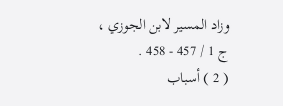وزاد المسير لابن الجوزي ، ج 1 / 457 - 458 .
( 2 ) أسباب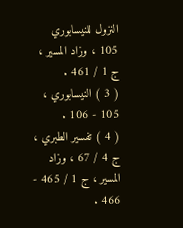النزول للنيسابوري 105 ، وزاد المسير ، ج 1 / 461 .
( 3 ) النيسابوري ، 105 - 106 .
( 4 ) تفسير الطبري ، ج 4 / 67 ، وزاد المسير ، ج 1 / 465 - 466 .